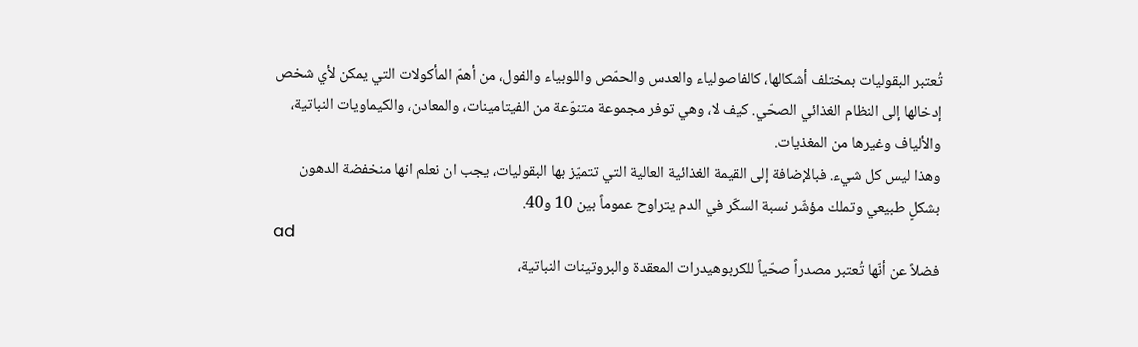تُعتبر البقوليات بمختلف أشكالها، كالفاصولياء والعدس والحمّص واللوبياء والفول، من أهمّ المأكولات التي يمكن لأي شخص إدخالها إلى النظام الغذائي الصحّي. كيف لا، وهي توفر مجموعة متنوّعة من الفيتامينات، والمعادن، والكيماويات النباتية، والألياف وغيرها من المغذيات.
وهذا ليس كل شيء. فبالإضافة إلى القيمة الغذائية العالية التي تتميّز بها البقوليات، يجب ان نعلم انها منخفضة الدهون بشكلٍ طبيعي وتملك مؤشّر نسبة السكّر في الدم يتراوح عموماً بين 10 و40.
ad
فضلاً عن أنّها تُعتبر مصدراً صحّياً للكربوهيدرات المعقدة والبروتينات النباتية،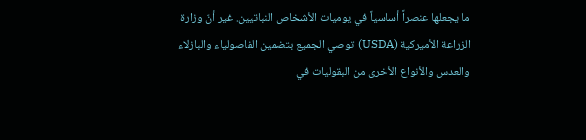ما يجعلها عنصراً أساسياً في يوميات الأشخاص النباتيين. غير أنّ وزارة الزراعة الأميركية (USDA) توصي الجميع بتضمين الفاصولياء والبازلاء والعدس والأنواع الأخرى من البقوليات في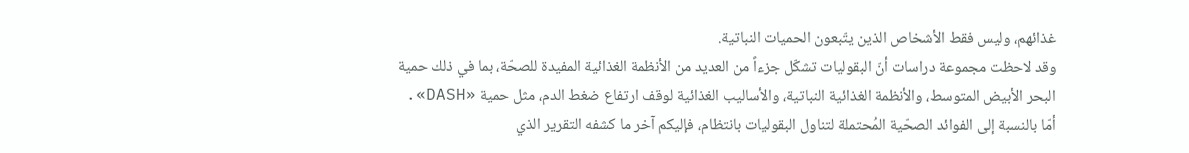غذائهم، وليس فقط الأشخاص الذين يتّبعون الحميات النباتية.
وقد لاحظت مجموعة دراسات أنّ البقوليات تشكّل جزءاً من العديد من الأنظمة الغذائية المفيدة للصحّة، بما في ذلك حمية البحر الأبيض المتوسط، والأنظمة الغذائية النباتية، والأساليب الغذائية لوقف ارتفاع ضغط الدم، مثل حمية «DASH».
أمّا بالنسبة إلى الفوائد الصحّية المُحتملة لتناول البقوليات بانتظام، فإليكم آخر ما كشفه التقرير الذي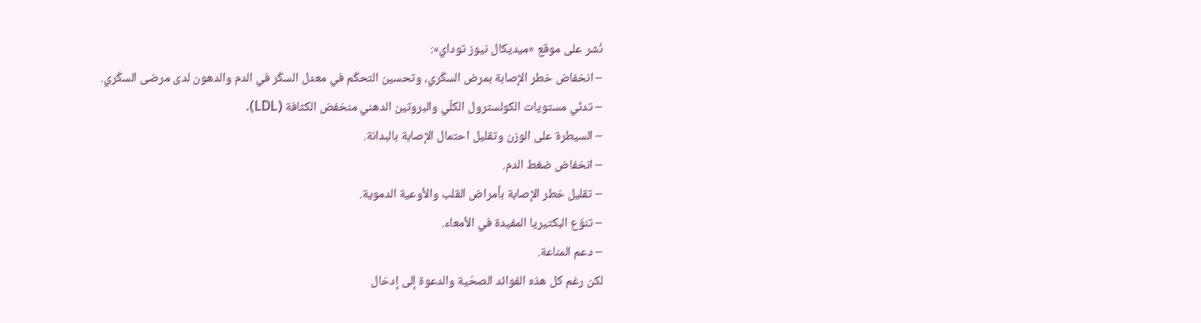نُشر على موقع «ميديكال نيوز توداي»:
– انخفاض خطر الإصابة بمرض السكّري، وتحسين التحكّم في معدل السكّر في الدم والدهون لدى مرضى السكّري.
– تدنّي مستويات الكولسترول الكلّي والبروتين الدهني منخفض الكثافة (LDL).
– السيطرة على الوزن وتقليل احتمال الإصابة بالبدانة.
– انخفاض ضغط الدم.
– تقليل خطر الإصابة بأمراض القلب والأوعية الدموية.
– تنوّع البكتيريا المفيدة في الأمعاء.
– دعم المناعة.
لكن رغم كل هذه الفوائد الصحّية والدعوة إلى إدخال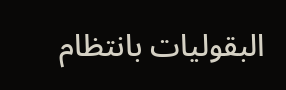البقوليات بانتظام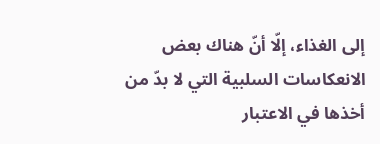إلى الغذاء، إلّا أنّ هناك بعض الانعكاسات السلبية التي لا بدّ من أخذها في الاعتبار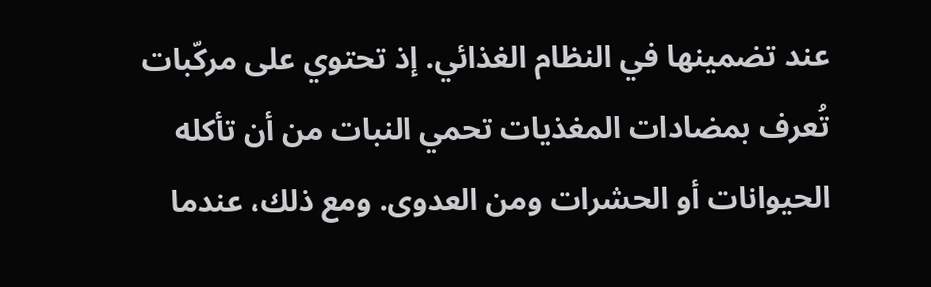عند تضمينها في النظام الغذائي. إذ تحتوي على مركّبات تُعرف بمضادات المغذيات تحمي النبات من أن تأكله الحيوانات أو الحشرات ومن العدوى. ومع ذلك، عندما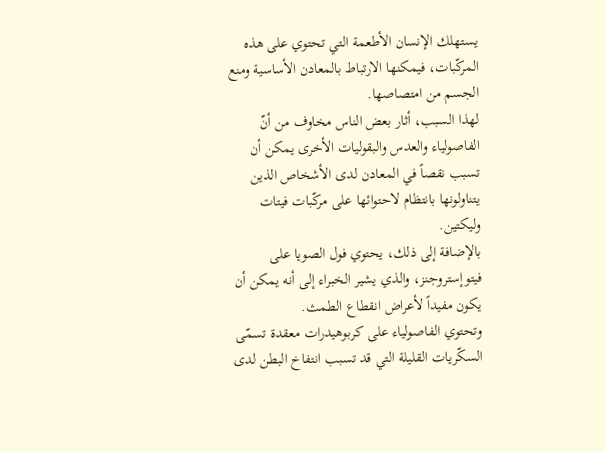يستهلك الإنسان الأطعمة التي تحتوي على هذه المركّبات، فيمكنها الارتباط بالمعادن الأساسية ومنع الجسم من امتصاصها.
لهذا السبب، أثار بعض الناس مخاوف من أنّ الفاصولياء والعدس والبقوليات الأخرى يمكن أن تسبب نقصاً في المعادن لدى الأشخاص الذين يتناولونها بانتظام لاحتوائها على مركّبات فيتات وليكتين.
بالإضافة إلى ذلك، يحتوي فول الصويا على فيتوإستروجنز، والذي يشير الخبراء إلى أنه يمكن أن يكون مفيداً لأعراض انقطاع الطمث.
وتحتوي الفاصولياء على كربوهيدرات معقدة تسمّى السكّريات القليلة التي قد تسبب انتفاخ البطن لدى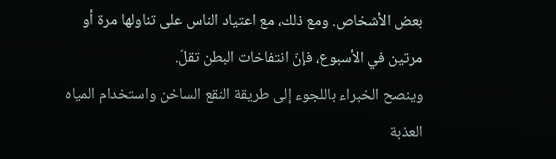بعض الأشخاص. ومع ذلك، مع اعتياد الناس على تناولها مرة أو مرتين في الأسبوع، فإنّ انتفاخات البطن تقلّ.
وينصح الخبراء باللجوء إلى طريقة النقع الساخن واستخدام المياه العذبة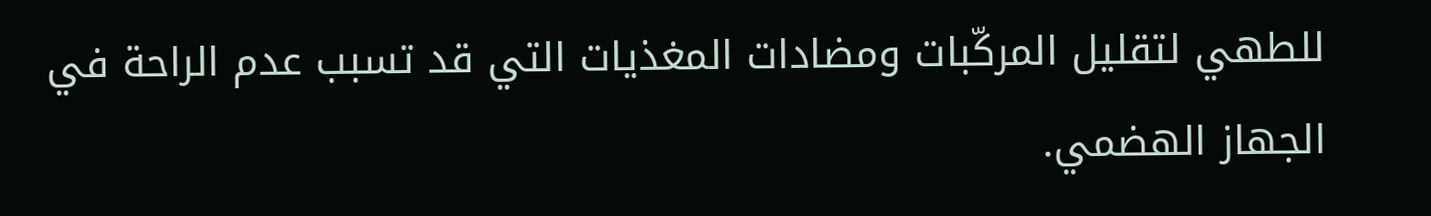للطهي لتقليل المركّبات ومضادات المغذيات التي قد تسبب عدم الراحة في الجهاز الهضمي.